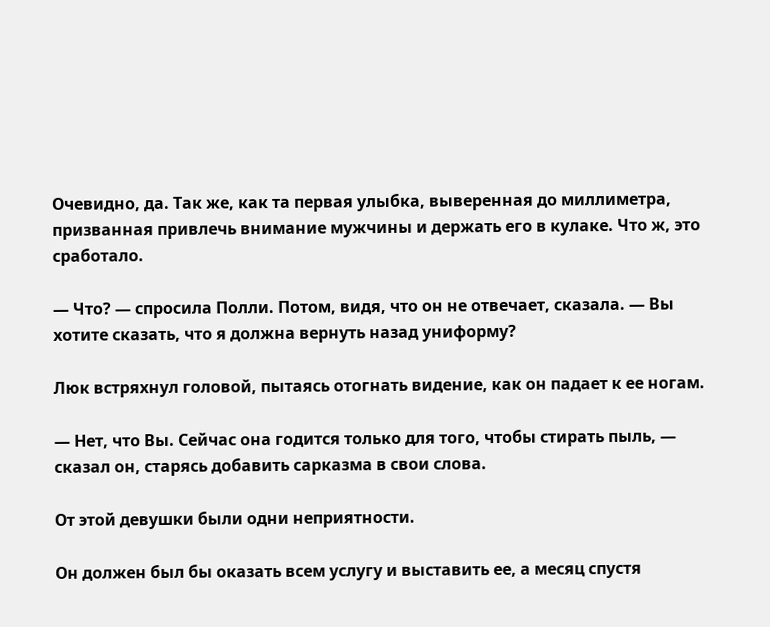Очевидно, да. Так же, как та первая улыбка, выверенная до миллиметра, призванная привлечь внимание мужчины и держать его в кулаке. Что ж, это сработало.

— Что? — спросила Полли. Потом, видя, что он не отвечает, сказала. — Вы хотите сказать, что я должна вернуть назад униформу?

Люк встряхнул головой, пытаясь отогнать видение, как он падает к ее ногам.

— Нет, что Вы. Сейчас она годится только для того, чтобы стирать пыль, — сказал он, старясь добавить сарказма в свои слова.

От этой девушки были одни неприятности.

Он должен был бы оказать всем услугу и выставить ее, а месяц спустя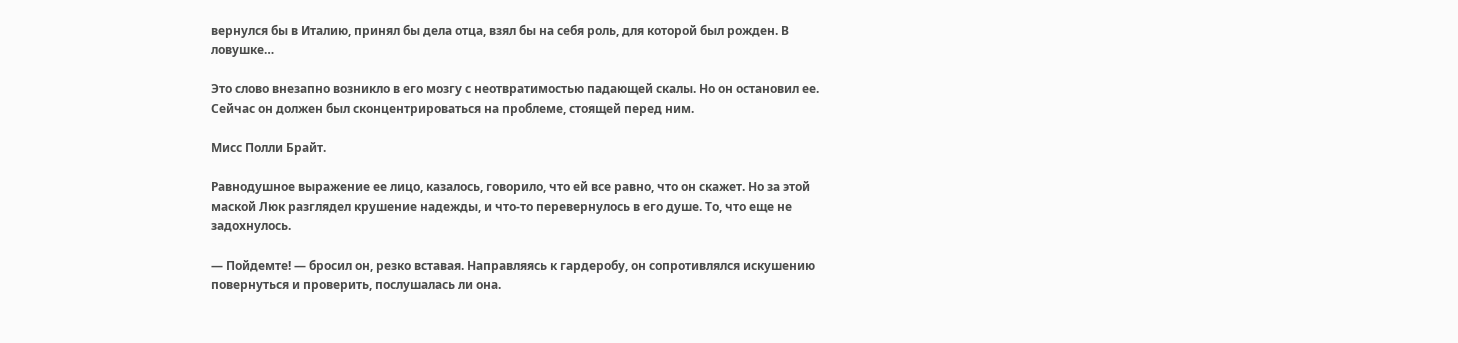вернулся бы в Италию, принял бы дела отца, взял бы на себя роль, для которой был рожден. В ловушке…

Это слово внезапно возникло в его мозгу с неотвратимостью падающей скалы. Но он остановил ее. Сейчас он должен был сконцентрироваться на проблеме, стоящей перед ним.

Мисс Полли Брайт.

Равнодушное выражение ее лицо, казалось, говорило, что ей все равно, что он скажет. Но за этой маской Люк разглядел крушение надежды, и что-то перевернулось в его душе. То, что еще не задохнулось.

— Пойдемте! — бросил он, резко вставая. Направляясь к гардеробу, он сопротивлялся искушению повернуться и проверить, послушалась ли она.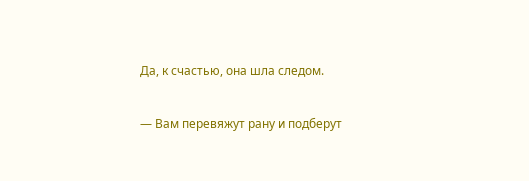Да, к счастью, она шла следом.

— Вам перевяжут рану и подберут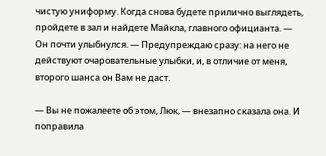чистую униформу. Когда снова будете прилично выглядеть, пройдете в зал и найдете Майкла, главного официанта. — Он почти улыбнулся. — Предупреждаю сразу: на него не действуют очаровательные улыбки, и, в отличие от меня, второго шанса он Вам не даст.

— Вы не пожалеете об этом, Люк, — внезапно сказала она. И поправила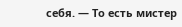себя. — То есть мистер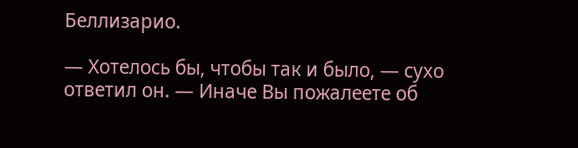Беллизарио.

— Хотелось бы, чтобы так и было, — сухо ответил он. — Иначе Вы пожалеете об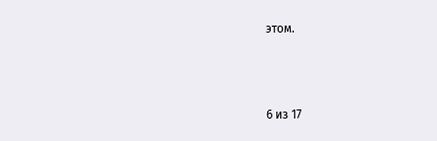этом.



6 из 17